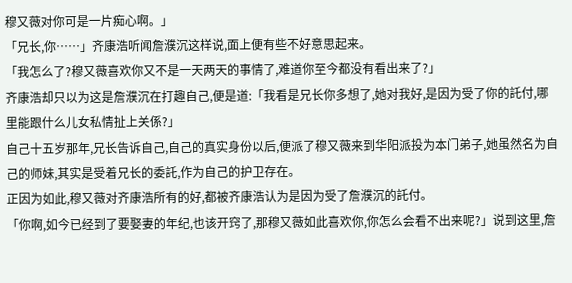穆又薇对你可是一片痴心啊。」
「兄长,你……」齐康浩听闻詹濮沉这样说,面上便有些不好意思起来。
「我怎么了?穆又薇喜欢你又不是一天两天的事情了,难道你至今都没有看出来了?」
齐康浩却只以为这是詹濮沉在打趣自己,便是道:「我看是兄长你多想了,她对我好,是因为受了你的託付,哪里能跟什么儿女私情扯上关係?」
自己十五岁那年,兄长告诉自己,自己的真实身份以后,便派了穆又薇来到华阳派投为本门弟子,她虽然名为自己的师妹,其实是受着兄长的委託,作为自己的护卫存在。
正因为如此,穆又薇对齐康浩所有的好,都被齐康浩认为是因为受了詹濮沉的託付。
「你啊,如今已经到了要娶妻的年纪,也该开窍了,那穆又薇如此喜欢你,你怎么会看不出来呢?」说到这里,詹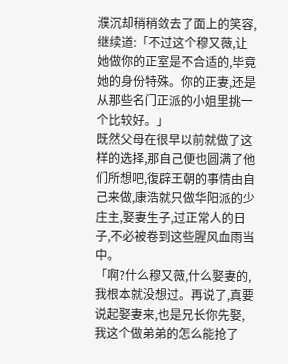濮沉却稍稍敛去了面上的笑容,继续道:「不过这个穆又薇,让她做你的正室是不合适的,毕竟她的身份特殊。你的正妻,还是从那些名门正派的小姐里挑一个比较好。」
既然父母在很早以前就做了这样的选择,那自己便也圆满了他们所想吧,復辟王朝的事情由自己来做,康浩就只做华阳派的少庄主,娶妻生子,过正常人的日子,不必被卷到这些腥风血雨当中。
「啊?什么穆又薇,什么娶妻的,我根本就没想过。再说了,真要说起娶妻来,也是兄长你先娶,我这个做弟弟的怎么能抢了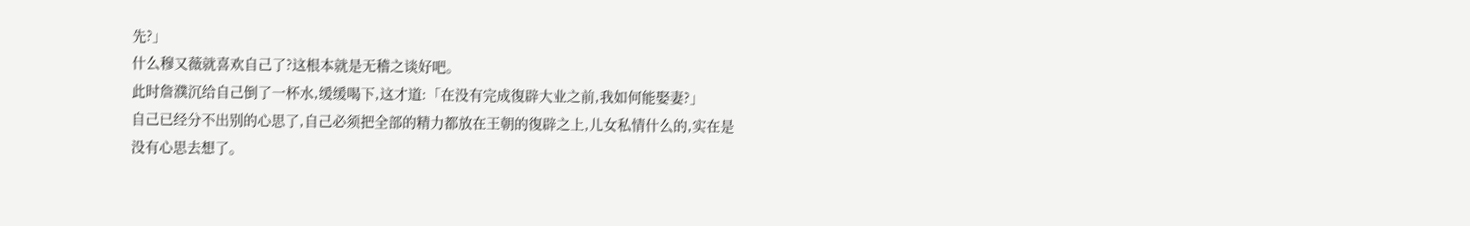先?」
什么穆又薇就喜欢自己了?这根本就是无稽之谈好吧。
此时詹濮沉给自己倒了一杯水,缓缓喝下,这才道:「在没有完成復辟大业之前,我如何能娶妻?」
自己已经分不出别的心思了,自己必须把全部的精力都放在王朝的復辟之上,儿女私情什么的,实在是没有心思去想了。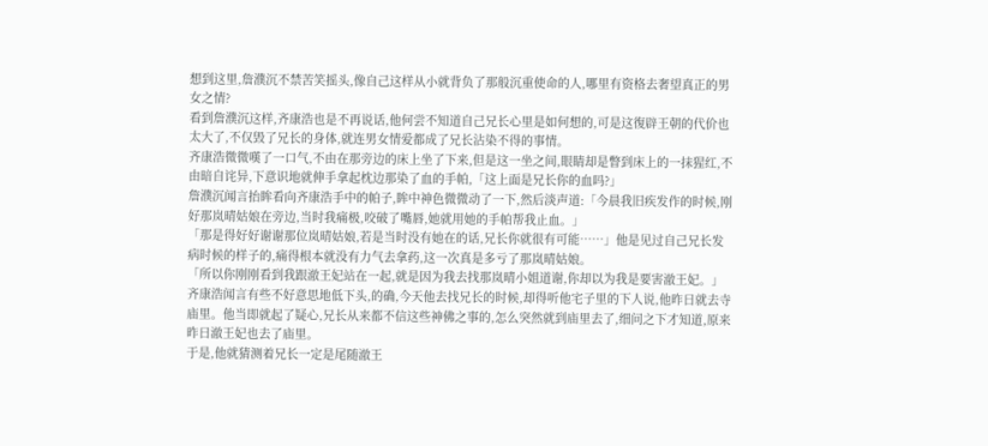想到这里,詹濮沉不禁苦笑摇头,像自己这样从小就背负了那般沉重使命的人,哪里有资格去奢望真正的男女之情?
看到詹濮沉这样,齐康浩也是不再说话,他何尝不知道自己兄长心里是如何想的,可是这復辟王朝的代价也太大了,不仅毁了兄长的身体,就连男女情爱都成了兄长沾染不得的事情。
齐康浩微微嘆了一口气,不由在那旁边的床上坐了下来,但是这一坐之间,眼睛却是瞥到床上的一抹猩红,不由暗自诧异,下意识地就伸手拿起枕边那染了血的手帕,「这上面是兄长你的血吗?」
詹濮沉闻言抬眸看向齐康浩手中的帕子,眸中神色微微动了一下,然后淡声道:「今晨我旧疾发作的时候,刚好那岚晴姑娘在旁边,当时我痛极,咬破了嘴唇,她就用她的手帕帮我止血。」
「那是得好好谢谢那位岚晴姑娘,若是当时没有她在的话,兄长你就很有可能……」他是见过自己兄长发病时候的样子的,痛得根本就没有力气去拿药,这一次真是多亏了那岚晴姑娘。
「所以你刚刚看到我跟澈王妃站在一起,就是因为我去找那岚晴小姐道谢,你却以为我是要害澈王妃。」
齐康浩闻言有些不好意思地低下头,的确,今天他去找兄长的时候,却得听他宅子里的下人说,他昨日就去寺庙里。他当即就起了疑心,兄长从来都不信这些神佛之事的,怎么突然就到庙里去了,细问之下才知道,原来昨日澈王妃也去了庙里。
于是,他就猜测着兄长一定是尾随澈王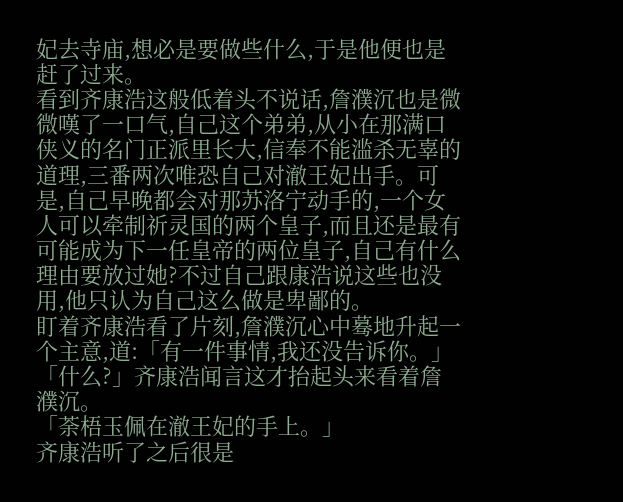妃去寺庙,想必是要做些什么,于是他便也是赶了过来。
看到齐康浩这般低着头不说话,詹濮沉也是微微嘆了一口气,自己这个弟弟,从小在那满口侠义的名门正派里长大,信奉不能滥杀无辜的道理,三番两次唯恐自己对澈王妃出手。可是,自己早晚都会对那苏洛宁动手的,一个女人可以牵制祈灵国的两个皇子,而且还是最有可能成为下一任皇帝的两位皇子,自己有什么理由要放过她?不过自己跟康浩说这些也没用,他只认为自己这么做是卑鄙的。
盯着齐康浩看了片刻,詹濮沉心中蓦地升起一个主意,道:「有一件事情,我还没告诉你。」
「什么?」齐康浩闻言这才抬起头来看着詹濮沉。
「荼梧玉佩在澈王妃的手上。」
齐康浩听了之后很是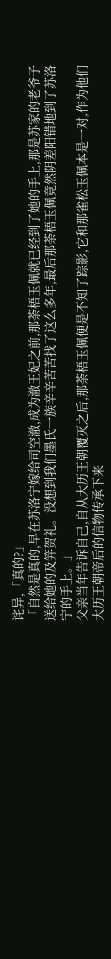诧异,「真的?」
「自然是真的,早在苏洛宁嫁给司空澈,成为澈王妃之前,那荼梧玉佩就已经到了她的手上,那是苏家的老爷子送给她的及笄贺礼。没想到我们墨氏一族辛辛苦苦找了这么多年,最后那荼梧玉佩竟然阴差阳错地到了苏洛宁的手上。」
父亲当年告诉自己,自从大历王朝覆灭之后,那荼梧玉佩便是不知了踪影,它和那雀松玉佩本是一对,作为他们大历王朝帝后的信物传承下来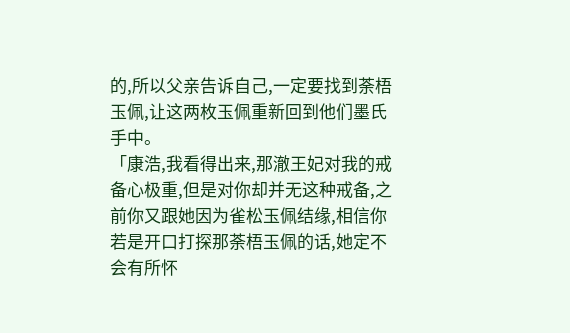的,所以父亲告诉自己,一定要找到荼梧玉佩,让这两枚玉佩重新回到他们墨氏手中。
「康浩,我看得出来,那澈王妃对我的戒备心极重,但是对你却并无这种戒备,之前你又跟她因为雀松玉佩结缘,相信你若是开口打探那荼梧玉佩的话,她定不会有所怀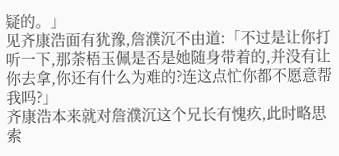疑的。」
见齐康浩面有犹豫,詹濮沉不由道:「不过是让你打听一下,那荼梧玉佩是否是她随身带着的,并没有让你去拿,你还有什么为难的?连这点忙你都不愿意帮我吗?」
齐康浩本来就对詹濮沉这个兄长有愧疚,此时略思索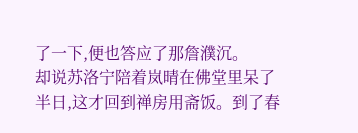了一下,便也答应了那詹濮沉。
却说苏洛宁陪着岚晴在佛堂里呆了半日,这才回到禅房用斋饭。到了春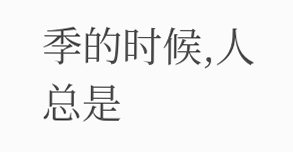季的时候,人总是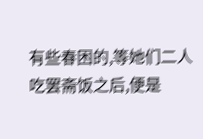有些春困的,等她们二人吃罢斋饭之后,便是